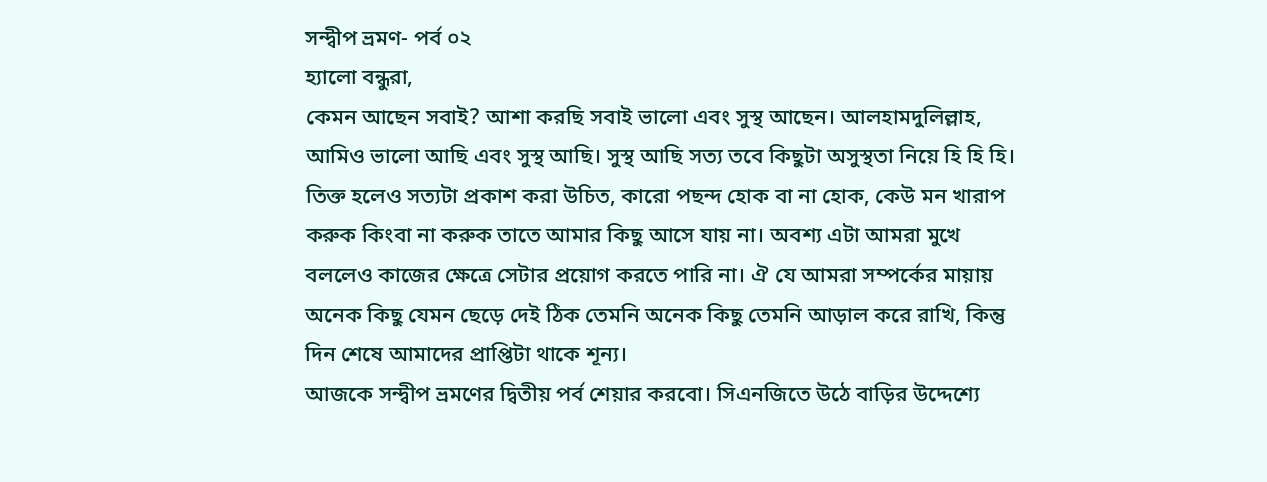সন্দ্বীপ ভ্রমণ- পর্ব ০২
হ্যালো বন্ধুরা,
কেমন আছেন সবাই? আশা করছি সবাই ভালো এবং সুস্থ আছেন। আলহামদুলিল্লাহ, আমিও ভালো আছি এবং সুস্থ আছি। সুস্থ আছি সত্য তবে কিছুটা অসুস্থতা নিয়ে হি হি হি। তিক্ত হলেও সত্যটা প্রকাশ করা উচিত, কারো পছন্দ হোক বা না হোক, কেউ মন খারাপ করুক কিংবা না করুক তাতে আমার কিছু আসে যায় না। অবশ্য এটা আমরা মুখে বললেও কাজের ক্ষেত্রে সেটার প্রয়োগ করতে পারি না। ঐ যে আমরা সম্পর্কের মায়ায় অনেক কিছু যেমন ছেড়ে দেই ঠিক তেমনি অনেক কিছু তেমনি আড়াল করে রাখি, কিন্তু দিন শেষে আমাদের প্রাপ্তিটা থাকে শূন্য।
আজকে সন্দ্বীপ ভ্রমণের দ্বিতীয় পর্ব শেয়ার করবো। সিএনজিতে উঠে বাড়ির উদ্দেশ্যে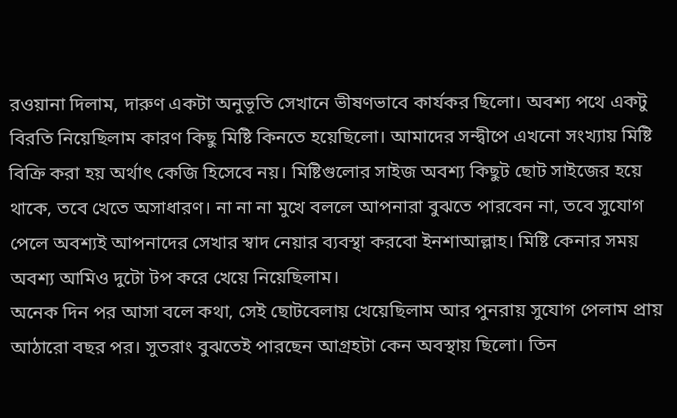রওয়ানা দিলাম, দারুণ একটা অনুভূতি সেখানে ভীষণভাবে কার্যকর ছিলো। অবশ্য পথে একটু বিরতি নিয়েছিলাম কারণ কিছু মিষ্টি কিনতে হয়েছিলো। আমাদের সন্দ্বীপে এখনো সংখ্যায় মিষ্টি বিক্রি করা হয় অর্থাৎ কেজি হিসেবে নয়। মিষ্টিগুলোর সাইজ অবশ্য কিছুট ছোট সাইজের হয়ে থাকে, তবে খেতে অসাধারণ। না না না মুখে বললে আপনারা বুঝতে পারবেন না, তবে সুযোগ পেলে অবশ্যই আপনাদের সেখার স্বাদ নেয়ার ব্যবস্থা করবো ইনশাআল্লাহ। মিষ্টি কেনার সময় অবশ্য আমিও দুটো টপ করে খেয়ে নিয়েছিলাম।
অনেক দিন পর আসা বলে কথা, সেই ছোটবেলায় খেয়েছিলাম আর পুনরায় সুযোগ পেলাম প্রায় আঠারো বছর পর। সুতরাং বুঝতেই পারছেন আগ্রহটা কেন অবস্থায় ছিলো। তিন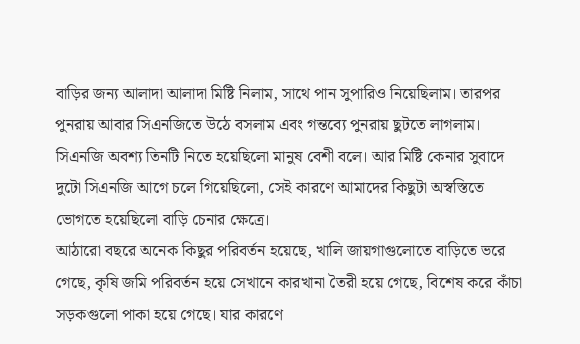বাড়ির জন্য আলাদা আলাদা মিষ্টি নিলাম, সাথে পান সুপারিও নিয়েছিলাম। তারপর পুনরায় আবার সিএনজিতে উঠে বসলাম এবং গন্তব্যে পুনরায় ছুটতে লাগলাম। সিএনজি অবশ্য তিনটি নিতে হয়েছিলো মানুষ বেশী বলে। আর মিষ্টি কেনার সুবাদে দুটো সিএনজি আগে চলে গিয়েছিলো, সেই কারণে আমাদের কিছুটা অস্বস্তিতে ভোগতে হয়েছিলো বাড়ি চেনার ক্ষেত্রে।
আঠারো বছরে অনেক কিছুর পরিবর্তন হয়েছে, খালি জায়গাগুলোতে বাড়িতে ভরে গেছে, কৃষি জমি পরিবর্তন হয়ে সেখানে কারখানা তৈরী হয়ে গেছে, বিশেষ করে কাঁচা সড়কগুলো পাকা হয়ে গেছে। যার কারণে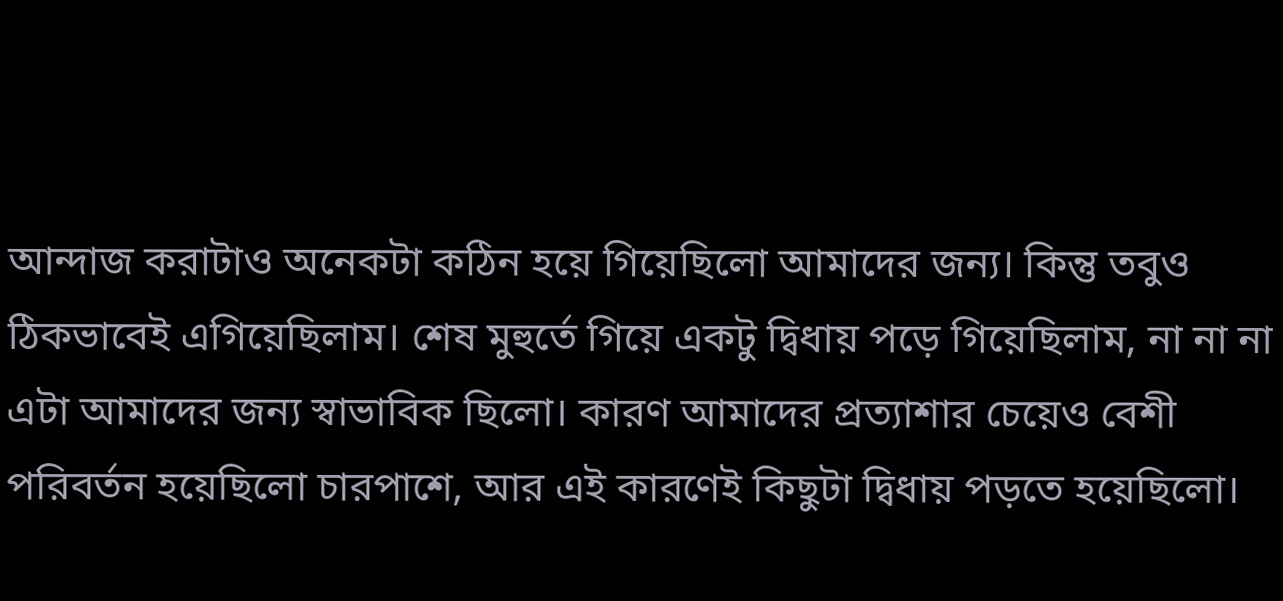আন্দাজ করাটাও অনেকটা কঠিন হয়ে গিয়েছিলো আমাদের জন্য। কিন্তু তবুও ঠিকভাবেই এগিয়েছিলাম। শেষ মুহুর্তে গিয়ে একটু দ্বিধায় পড়ে গিয়েছিলাম, না না না এটা আমাদের জন্য স্বাভাবিক ছিলো। কারণ আমাদের প্রত্যাশার চেয়েও বেশী পরিবর্তন হয়েছিলো চারপাশে, আর এই কারণেই কিছুটা দ্বিধায় পড়তে হয়েছিলো।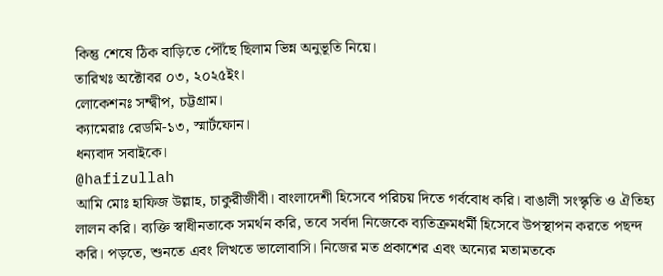কিন্তু শেষে ঠিক বাড়িতে পৌঁছে ছিলাম ভিন্ন অনুভূতি নিয়ে।
তারিখঃ অক্টোবর ০৩, ২০২৫ইং।
লোকেশনঃ সন্দ্বীপ, চট্টগ্রাম।
ক্যামেরাঃ রেডমি-১৩, স্মার্টফোন।
ধন্যবাদ সবাইকে।
@hafizullah
আমি মোঃ হাফিজ উল্লাহ, চাকুরীজীবী। বাংলাদেশী হিসেবে পরিচয় দিতে গর্ববোধ করি। বাঙালী সংস্কৃতি ও ঐতিহ্য লালন করি। ব্যক্তি স্বাধীনতাকে সমর্থন করি, তবে সর্বদা নিজেকে ব্যতিক্রমধর্মী হিসেবে উপস্থাপন করতে পছন্দ করি। পড়তে, শুনতে এবং লিখতে ভালোবাসি। নিজের মত প্রকাশের এবং অন্যের মতামতকে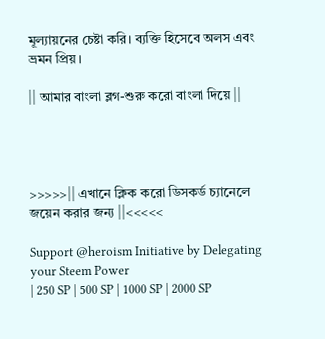মূল্যায়নের চেষ্টা করি। ব্যক্তি হিসেবে অলস এবং ভ্রমন প্রিয়।

|| আমার বাংলা ব্লগ-শুরু করো বাংলা দিয়ে ||




>>>>>|| এখানে ক্লিক করো ডিসকর্ড চ্যানেলে জয়েন করার জন্য ||<<<<<

Support @heroism Initiative by Delegating your Steem Power
| 250 SP | 500 SP | 1000 SP | 2000 SP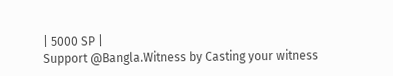| 5000 SP |
Support @Bangla.Witness by Casting your witness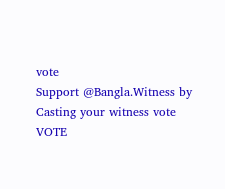vote
Support @Bangla.Witness by Casting your witness vote
VOTE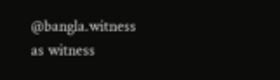@bangla.witness as witness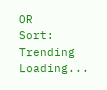OR
Sort: Trending
Loading...